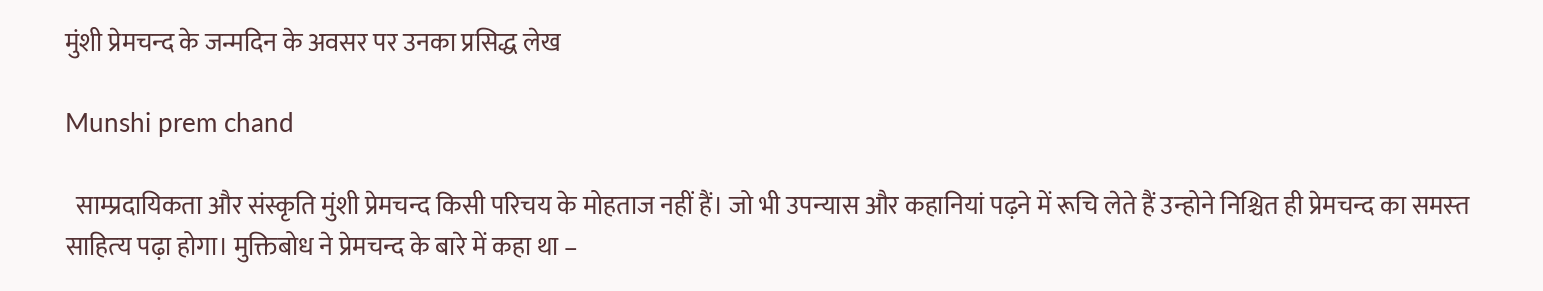मुंशी प्रेमचन्‍द के जन्मदिन के अवसर पर उनका प्रसिद्ध लेख

Munshi prem chand

  साम्प्रदायिकता और संस्कृति मुंशी प्रेमचन्‍द किसी परिचय के मोहताज नहीं हैं। जो भी उपन्‍यास और कहानियां पढ़ने में रूचि लेते हैं उन्‍होने निश्चित ही प्रेमचन्‍द का समस्‍त साहित्‍य पढ़ा होगा। मुक्तिबोध ने प्रेमचन्‍द के बारे में कहा था –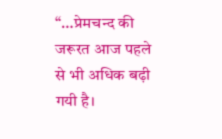“…प्रेमचन्द की जरूरत आज पहले से भी अधिक बढ़ी गयी है।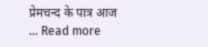प्रेमचन्द के पात्र आज … Read more